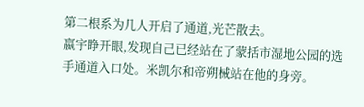第二根系为几人开启了通道,光芒散去。
嬴宇睁开眼,发现自己已经站在了蒙括市湿地公园的选手通道入口处。米凯尔和帝朔械站在他的身旁。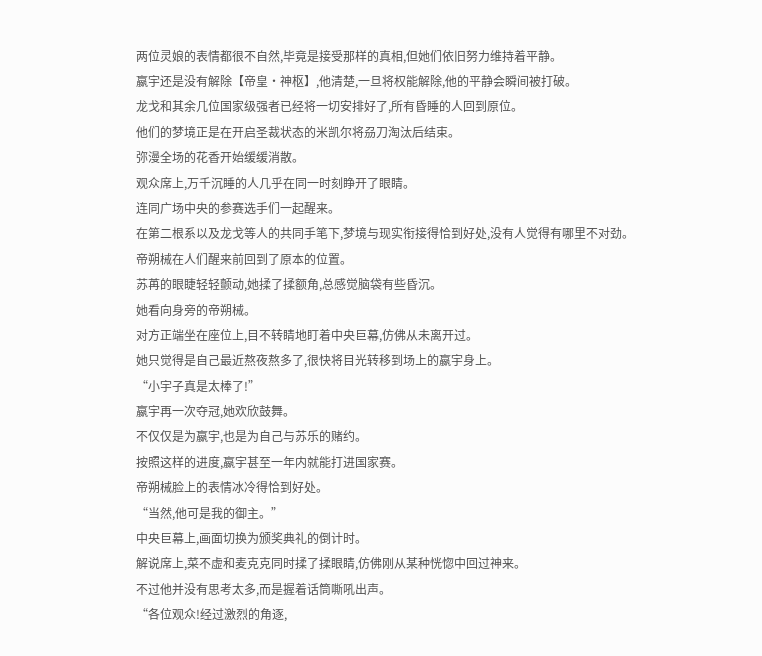两位灵娘的表情都很不自然,毕竟是接受那样的真相,但她们依旧努力维持着平静。
嬴宇还是没有解除【帝皇·神枢】,他清楚,一旦将权能解除,他的平静会瞬间被打破。
龙戈和其余几位国家级强者已经将一切安排好了,所有昏睡的人回到原位。
他们的梦境正是在开启圣裁状态的米凯尔将刕刀淘汰后结束。
弥漫全场的花香开始缓缓消散。
观众席上,万千沉睡的人几乎在同一时刻睁开了眼睛。
连同广场中央的参赛选手们一起醒来。
在第二根系以及龙戈等人的共同手笔下,梦境与现实衔接得恰到好处,没有人觉得有哪里不对劲。
帝朔械在人们醒来前回到了原本的位置。
苏苒的眼睫轻轻颤动,她揉了揉额角,总感觉脑袋有些昏沉。
她看向身旁的帝朔械。
对方正端坐在座位上,目不转睛地盯着中央巨幕,仿佛从未离开过。
她只觉得是自己最近熬夜熬多了,很快将目光转移到场上的嬴宇身上。
“小宇子真是太棒了!”
嬴宇再一次夺冠,她欢欣鼓舞。
不仅仅是为嬴宇,也是为自己与苏乐的赌约。
按照这样的进度,嬴宇甚至一年内就能打进国家赛。
帝朔械脸上的表情冰冷得恰到好处。
“当然,他可是我的御主。”
中央巨幕上,画面切换为颁奖典礼的倒计时。
解说席上,菜不虚和麦克克同时揉了揉眼睛,仿佛刚从某种恍惚中回过神来。
不过他并没有思考太多,而是握着话筒嘶吼出声。
“各位观众!经过激烈的角逐,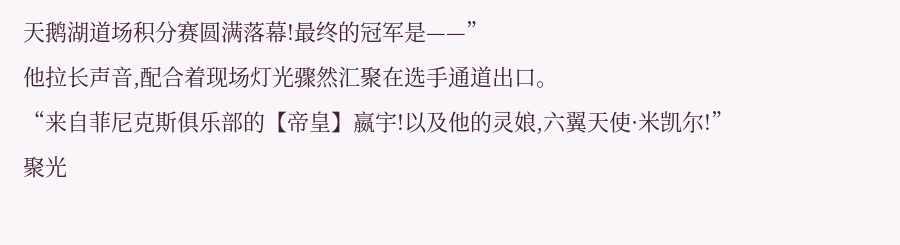天鹅湖道场积分赛圆满落幕!最终的冠军是——”
他拉长声音,配合着现场灯光骤然汇聚在选手通道出口。
“来自菲尼克斯俱乐部的【帝皇】嬴宇!以及他的灵娘,六翼天使·米凯尔!”
聚光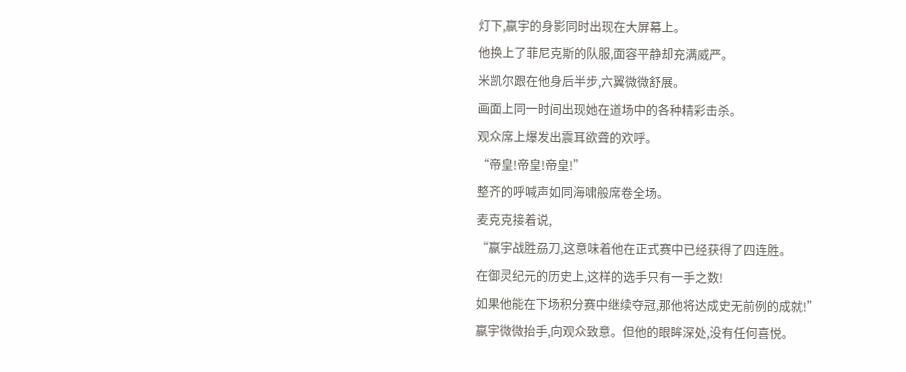灯下,嬴宇的身影同时出现在大屏幕上。
他换上了菲尼克斯的队服,面容平静却充满威严。
米凯尔跟在他身后半步,六翼微微舒展。
画面上同一时间出现她在道场中的各种精彩击杀。
观众席上爆发出震耳欲聋的欢呼。
“帝皇!帝皇!帝皇!”
整齐的呼喊声如同海啸般席卷全场。
麦克克接着说,
“嬴宇战胜刕刀,这意味着他在正式赛中已经获得了四连胜。
在御灵纪元的历史上,这样的选手只有一手之数!
如果他能在下场积分赛中继续夺冠,那他将达成史无前例的成就!”
嬴宇微微抬手,向观众致意。但他的眼眸深处,没有任何喜悦。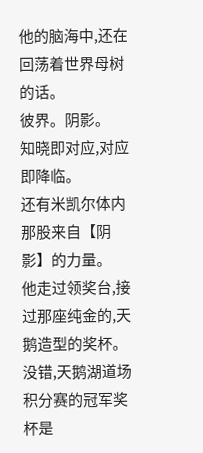他的脑海中,还在回荡着世界母树的话。
彼界。阴影。
知晓即对应,对应即降临。
还有米凯尔体内那股来自【阴影】的力量。
他走过领奖台,接过那座纯金的,天鹅造型的奖杯。
没错,天鹅湖道场积分赛的冠军奖杯是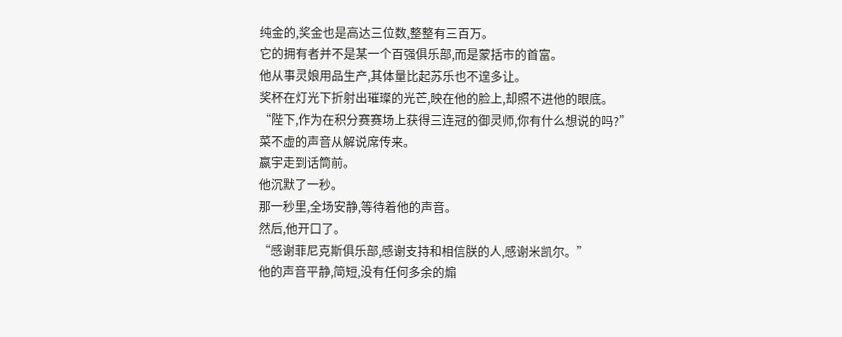纯金的,奖金也是高达三位数,整整有三百万。
它的拥有者并不是某一个百强俱乐部,而是蒙括市的首富。
他从事灵娘用品生产,其体量比起苏乐也不遑多让。
奖杯在灯光下折射出璀璨的光芒,映在他的脸上,却照不进他的眼底。
“陛下,作为在积分赛赛场上获得三连冠的御灵师,你有什么想说的吗?”
菜不虚的声音从解说席传来。
嬴宇走到话筒前。
他沉默了一秒。
那一秒里,全场安静,等待着他的声音。
然后,他开口了。
“感谢菲尼克斯俱乐部,感谢支持和相信朕的人,感谢米凯尔。”
他的声音平静,简短,没有任何多余的煽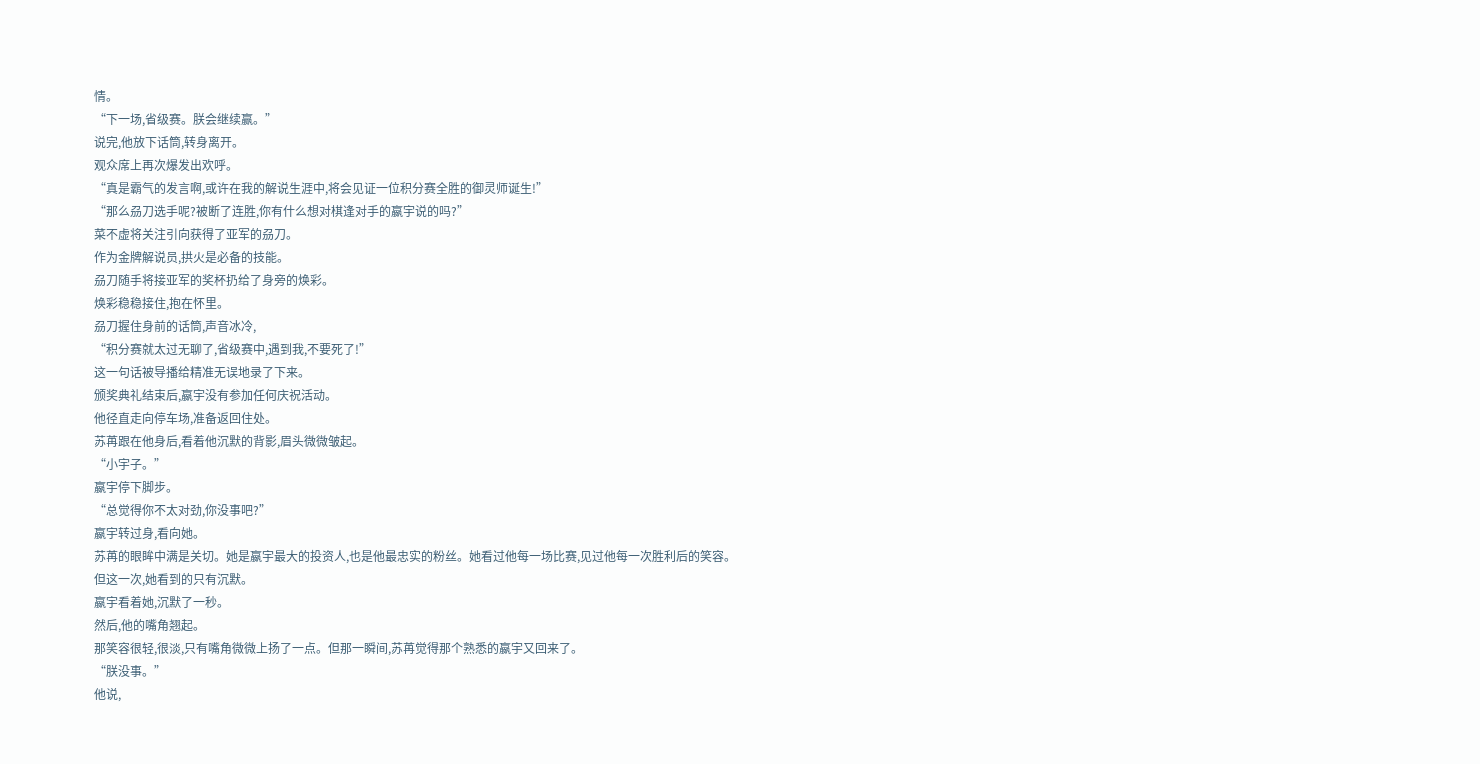情。
“下一场,省级赛。朕会继续赢。”
说完,他放下话筒,转身离开。
观众席上再次爆发出欢呼。
“真是霸气的发言啊,或许在我的解说生涯中,将会见证一位积分赛全胜的御灵师诞生!”
“那么刕刀选手呢?被断了连胜,你有什么想对棋逢对手的嬴宇说的吗?”
菜不虚将关注引向获得了亚军的刕刀。
作为金牌解说员,拱火是必备的技能。
刕刀随手将接亚军的奖杯扔给了身旁的焕彩。
焕彩稳稳接住,抱在怀里。
刕刀握住身前的话筒,声音冰冷,
“积分赛就太过无聊了,省级赛中,遇到我,不要死了!”
这一句话被导播给精准无误地录了下来。
颁奖典礼结束后,嬴宇没有参加任何庆祝活动。
他径直走向停车场,准备返回住处。
苏苒跟在他身后,看着他沉默的背影,眉头微微皱起。
“小宇子。”
嬴宇停下脚步。
“总觉得你不太对劲,你没事吧?”
嬴宇转过身,看向她。
苏苒的眼眸中满是关切。她是嬴宇最大的投资人,也是他最忠实的粉丝。她看过他每一场比赛,见过他每一次胜利后的笑容。
但这一次,她看到的只有沉默。
嬴宇看着她,沉默了一秒。
然后,他的嘴角翘起。
那笑容很轻,很淡,只有嘴角微微上扬了一点。但那一瞬间,苏苒觉得那个熟悉的嬴宇又回来了。
“朕没事。”
他说,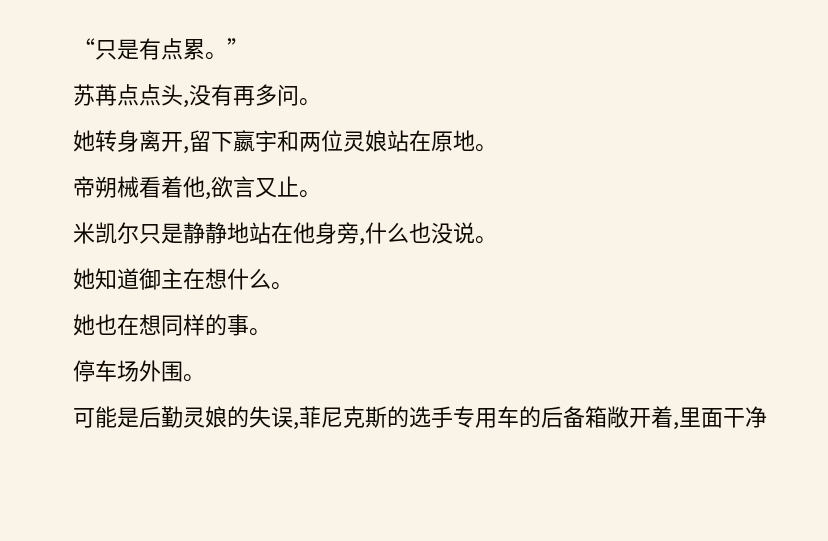“只是有点累。”
苏苒点点头,没有再多问。
她转身离开,留下嬴宇和两位灵娘站在原地。
帝朔械看着他,欲言又止。
米凯尔只是静静地站在他身旁,什么也没说。
她知道御主在想什么。
她也在想同样的事。
停车场外围。
可能是后勤灵娘的失误,菲尼克斯的选手专用车的后备箱敞开着,里面干净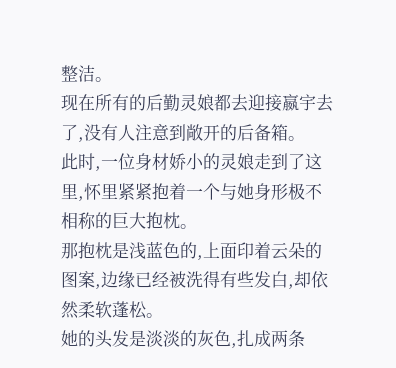整洁。
现在所有的后勤灵娘都去迎接嬴宇去了,没有人注意到敞开的后备箱。
此时,一位身材娇小的灵娘走到了这里,怀里紧紧抱着一个与她身形极不相称的巨大抱枕。
那抱枕是浅蓝色的,上面印着云朵的图案,边缘已经被洗得有些发白,却依然柔软蓬松。
她的头发是淡淡的灰色,扎成两条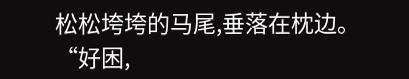松松垮垮的马尾,垂落在枕边。
“好困,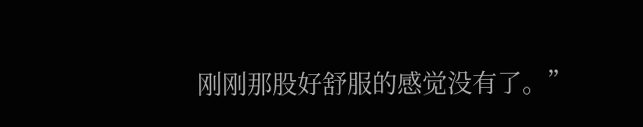刚刚那股好舒服的感觉没有了。”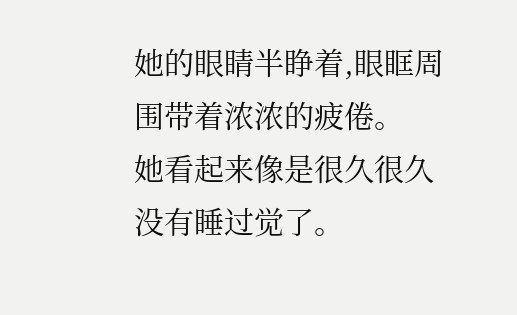她的眼睛半睁着,眼眶周围带着浓浓的疲倦。
她看起来像是很久很久没有睡过觉了。